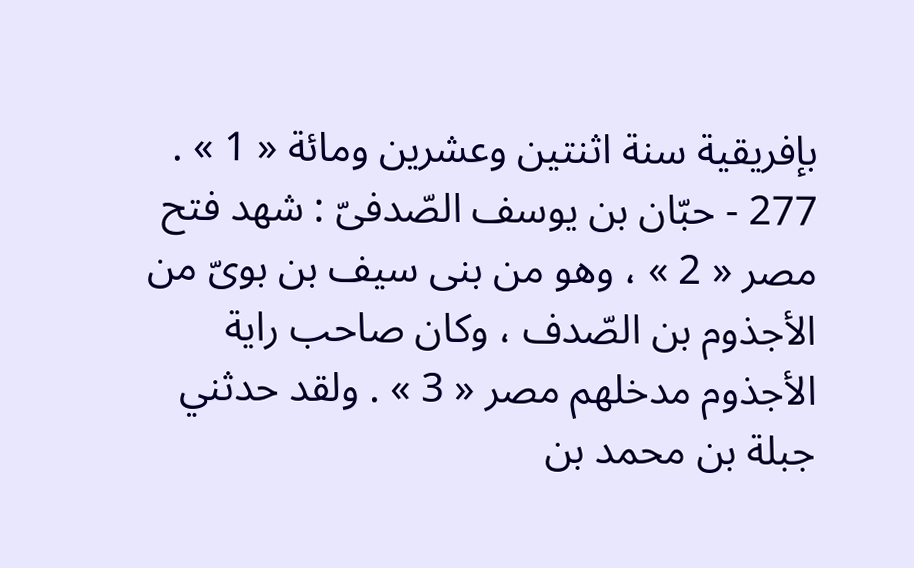بإفريقية سنة اثنتين وعشرين ومائة « 1 » .
277 - حبّان بن يوسف الصّدفىّ : شهد فتح مصر « 2 » ، وهو من بنى سيف بن بوىّ من الأجذوم بن الصّدف ، وكان صاحب راية الأجذوم مدخلهم مصر « 3 » . ولقد حدثني جبلة بن محمد بن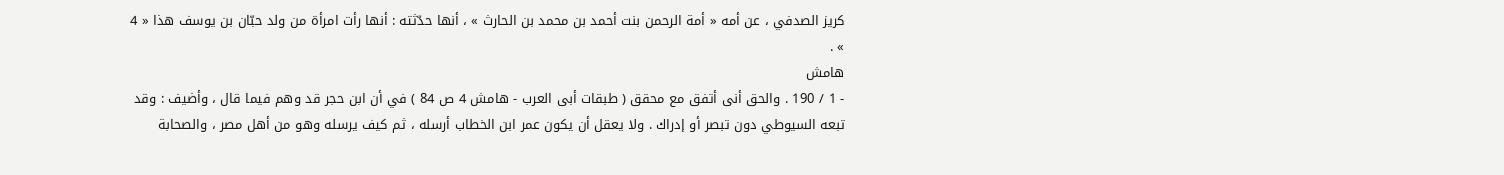كريز الصدفي ، عن أمه « أمة الرحمن بنت أحمد بن محمد بن الحارث » ، أنها حدّثته : أنها رأت امرأة من ولد حبّان بن يوسف هذا « 4 » .
هامش
- 1 / 190 . والحق أنى أتفق مع محقق ( طبقات أبى العرب - هامش 4 ص 84 ) في أن ابن حجر قد وهم فيما قال ، وأضيف : وقد تبعه السيوطي دون تبصر أو إدراك . ولا يعقل أن يكون عمر ابن الخطاب أرسله ، ثم كيف يرسله وهو من أهل مصر ، والصحابة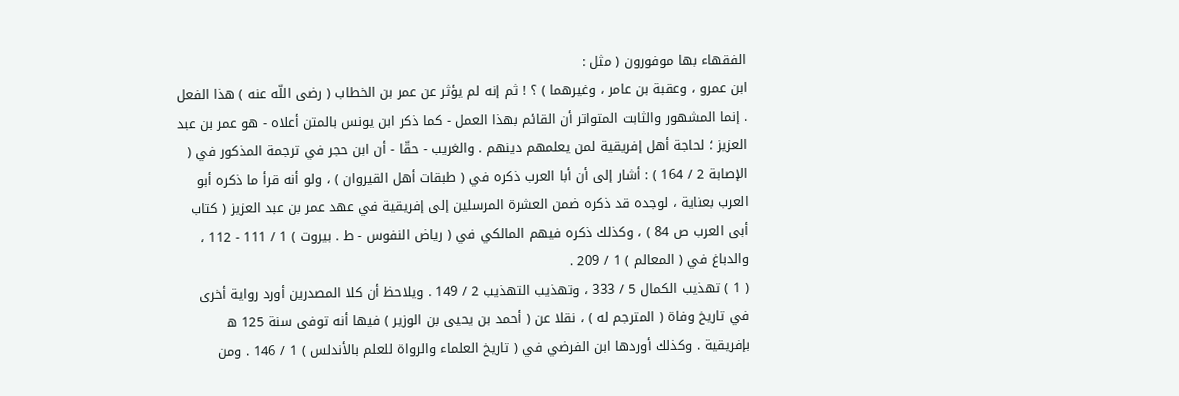الفقهاء بها موفورون ( مثل :
ابن عمرو ، وعقبة بن عامر ، وغيرهما ) ؟ ! ثم إنه لم يؤثر عن عمر بن الخطاب ( رضى اللّه عنه ) هذا الفعل . إنما المشهور والثابت المتواتر أن القائم بهذا العمل - كما ذكر ابن يونس بالمتن أعلاه - هو عمر بن عبد العزيز ؛ لحاجة أهل إفريقية لمن يعلمهم دينهم . والغريب - حقّا - أن ابن حجر في ترجمة المذكور في ( الإصابة 2 / 164 ) : أشار إلى أن أبا العرب ذكره في ( طبقات أهل القيروان ) ، ولو أنه قرأ ما ذكره أبو العرب بعناية ، لوجده قد ذكره ضمن العشرة المرسلين إلى إفريقية في عهد عمر بن عبد العزيز ( كتاب أبى العرب ص 84 ) ، وكذلك ذكره فيهم المالكي في ( رياض النفوس - ط . بيروت ) 1 / 111 - 112 ، والدباغ في ( المعالم ) 1 / 209 .
( 1 ) تهذيب الكمال 5 / 333 ، وتهذيب التهذيب 2 / 149 . ويلاحظ أن كلا المصدرين أورد رواية أخرى في تاريخ وفاة ( المترجم له ) ، نقلا عن ( أحمد بن يحيى بن الوزير ) فيها أنه توفى سنة 125 ه بإفريقية . وكذلك أوردها ابن الفرضي في ( تاريخ العلماء والرواة للعلم بالأندلس ) 1 / 146 . ومن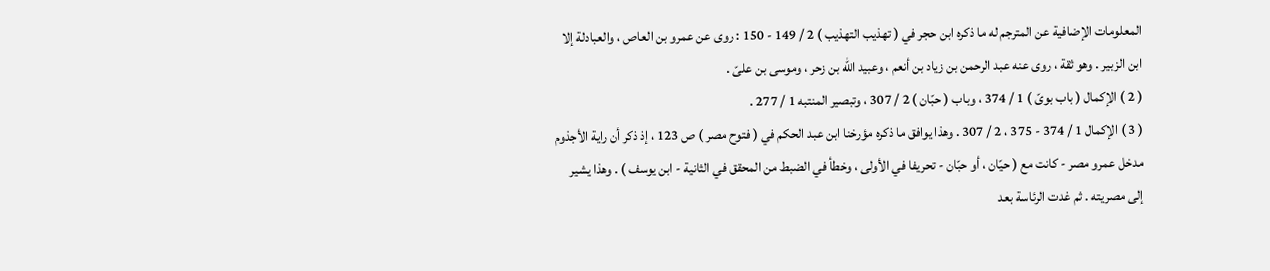المعلومات الإضافية عن المترجم له ما ذكره ابن حجر في ( تهذيب التهذيب ) 2 / 149 - 150 : روى عن عمرو بن العاص ، والعبادلة إلا ابن الزبير . وهو ثقة ، روى عنه عبد الرحمن بن زياد بن أنعم ، وعبيد اللّه بن زحر ، وموسى بن علىّ .
( 2 ) الإكمال ( باب بوىّ ) 1 / 374 ، وباب ( حبّان ) 2 / 307 ، وتبصير المنتبه 1 / 277 .
( 3 ) الإكمال 1 / 374 - 375 ، 2 / 307 . وهذا يوافق ما ذكره مؤرخنا ابن عبد الحكم في ( فتوح مصر ) ص 123 ، إذ ذكر أن راية الأجذوم مدخل عمرو مصر - كانت مع ( حيّان ، أو حبّان - تحريفا في الأولى ، وخطأ في الضبط من المحقق في الثانية - ابن يوسف ) . وهذا يشير إلى مصريته . ثم غدت الرئاسة بعد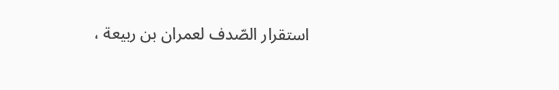استقرار الصّدف لعمران بن ربيعة ،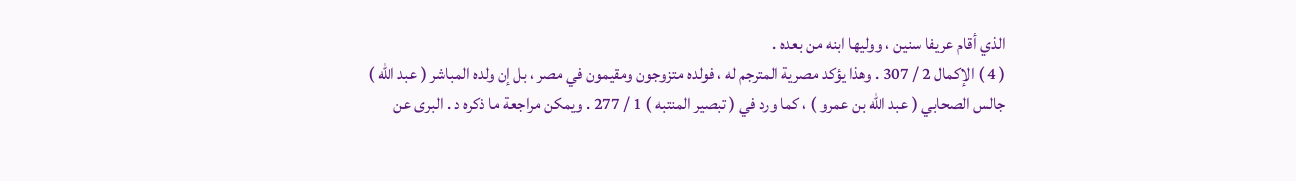الذي أقام عريفا سنين ، ووليها ابنه من بعده .
( 4 ) الإكمال 2 / 307 . وهذا يؤكد مصرية المترجم له ، فولده متزوجون ومقيمون في مصر ، بل إن ولده المباشر ( عبد اللّه ) جالس الصحابي ( عبد اللّه بن عمرو ) ، كما ورد في ( تبصير المنتبه ) 1 / 277 . ويمكن مراجعة ما ذكره د . البرى عن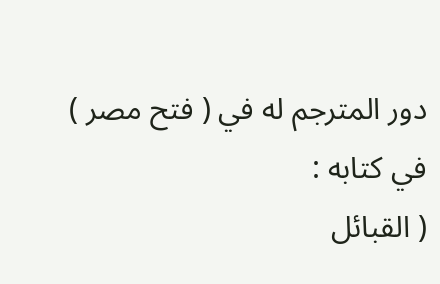دور المترجم له في ( فتح مصر ) في كتابه :
( القبائل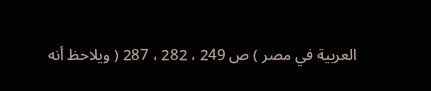العربية في مصر ) ص 249 ، 282 ، 287 ( ويلاحظ أنه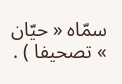سمّاه « حيّان » تصحيفا ) .